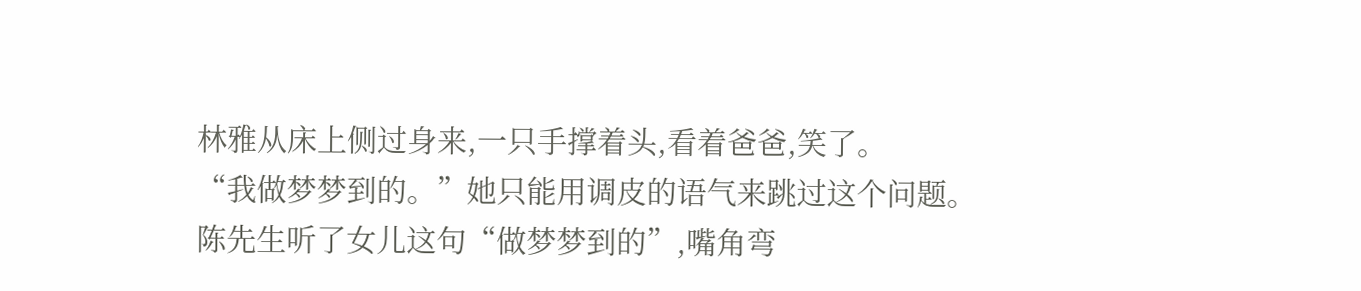林雅从床上侧过身来,一只手撑着头,看着爸爸,笑了。
“我做梦梦到的。”她只能用调皮的语气来跳过这个问题。
陈先生听了女儿这句“做梦梦到的”,嘴角弯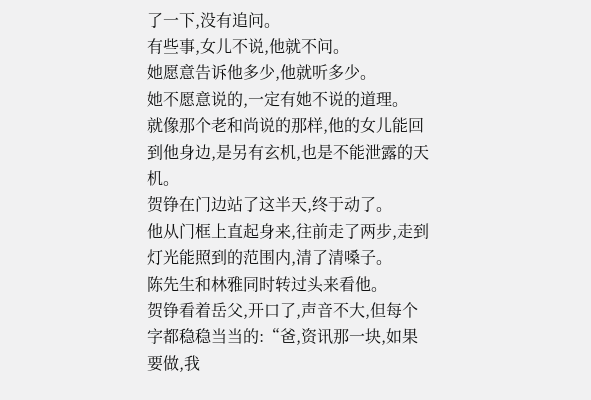了一下,没有追问。
有些事,女儿不说,他就不问。
她愿意告诉他多少,他就听多少。
她不愿意说的,一定有她不说的道理。
就像那个老和尚说的那样,他的女儿能回到他身边,是另有玄机,也是不能泄露的天机。
贺铮在门边站了这半天,终于动了。
他从门框上直起身来,往前走了两步,走到灯光能照到的范围内,清了清嗓子。
陈先生和林雅同时转过头来看他。
贺铮看着岳父,开口了,声音不大,但每个字都稳稳当当的:“爸,资讯那一块,如果要做,我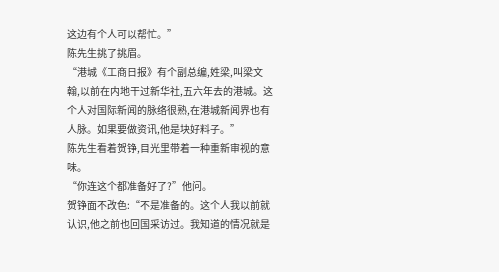这边有个人可以帮忙。”
陈先生挑了挑眉。
“港城《工商日报》有个副总编,姓梁,叫梁文翰,以前在内地干过新华社,五六年去的港城。这个人对国际新闻的脉络很熟,在港城新闻界也有人脉。如果要做资讯,他是块好料子。”
陈先生看着贺铮,目光里带着一种重新审视的意味。
“你连这个都准备好了?”他问。
贺铮面不改色:“不是准备的。这个人我以前就认识,他之前也回国采访过。我知道的情况就是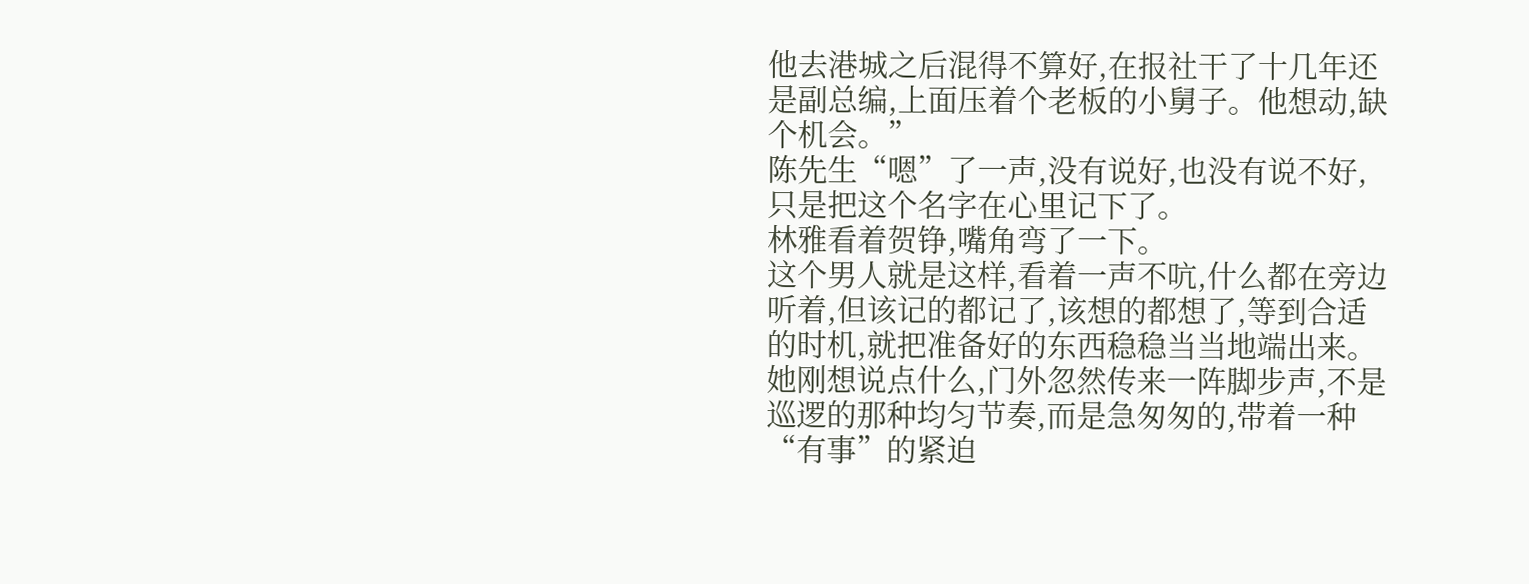他去港城之后混得不算好,在报社干了十几年还是副总编,上面压着个老板的小舅子。他想动,缺个机会。”
陈先生“嗯”了一声,没有说好,也没有说不好,只是把这个名字在心里记下了。
林雅看着贺铮,嘴角弯了一下。
这个男人就是这样,看着一声不吭,什么都在旁边听着,但该记的都记了,该想的都想了,等到合适的时机,就把准备好的东西稳稳当当地端出来。
她刚想说点什么,门外忽然传来一阵脚步声,不是巡逻的那种均匀节奏,而是急匆匆的,带着一种“有事”的紧迫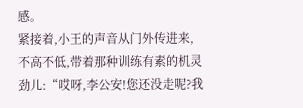感。
紧接着,小王的声音从门外传进来,不高不低,带着那种训练有素的机灵劲儿:“哎呀,李公安!您还没走呢?我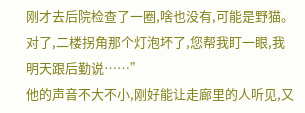刚才去后院检查了一圈,啥也没有,可能是野猫。
对了,二楼拐角那个灯泡坏了,您帮我盯一眼,我明天跟后勤说……”
他的声音不大不小,刚好能让走廊里的人听见,又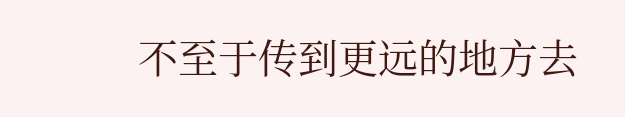不至于传到更远的地方去